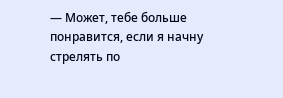— Может, тебе больше понравится, если я начну стрелять по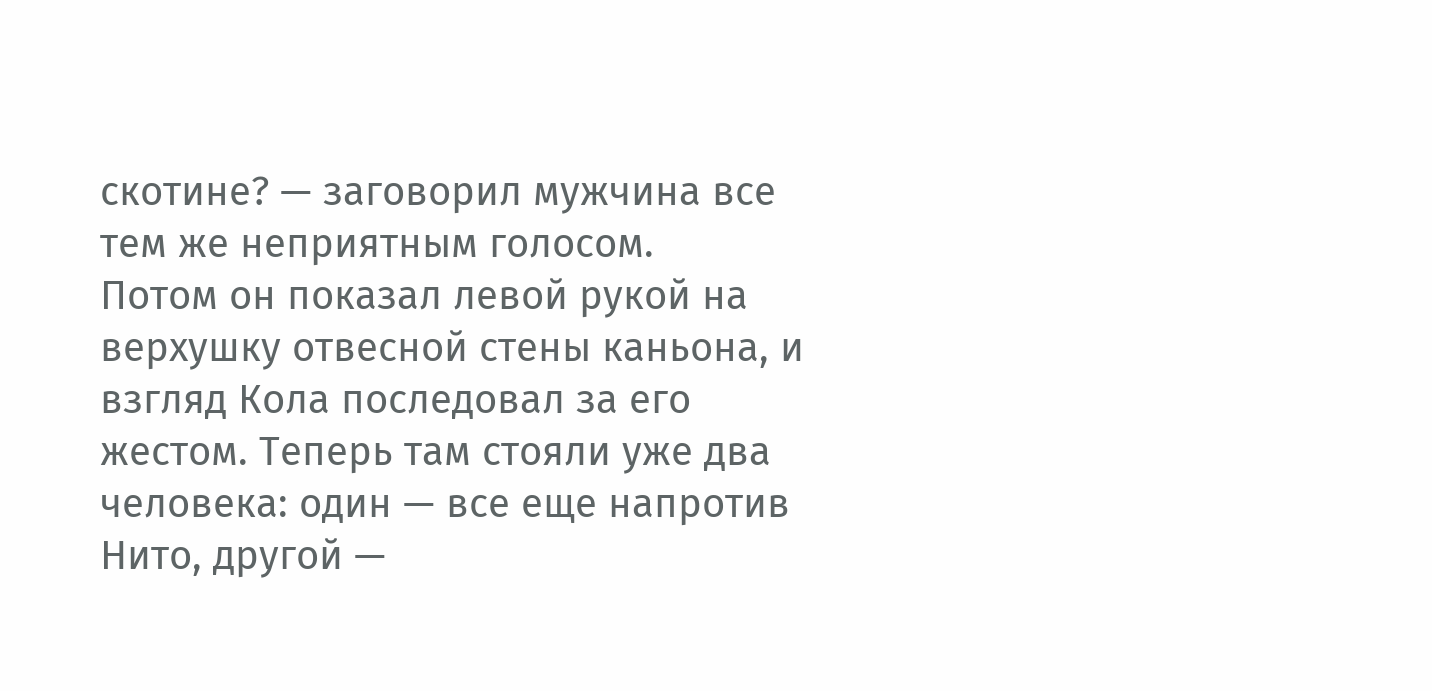скотине? — заговорил мужчина все тем же неприятным голосом.
Потом он показал левой рукой на верхушку отвесной стены каньона, и взгляд Кола последовал за его жестом. Теперь там стояли уже два человека: один — все еще напротив Нито, другой —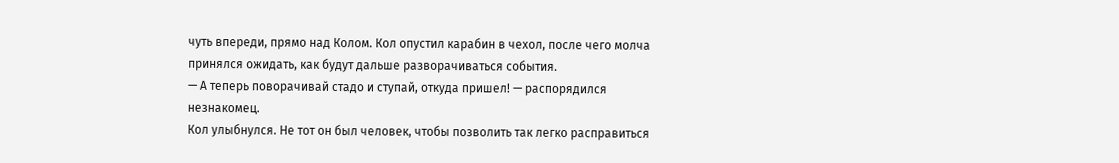чуть впереди, прямо над Колом. Кол опустил карабин в чехол, после чего молча принялся ожидать, как будут дальше разворачиваться события.
— А теперь поворачивай стадо и ступай, откуда пришел! — распорядился незнакомец.
Кол улыбнулся. Не тот он был человек, чтобы позволить так легко расправиться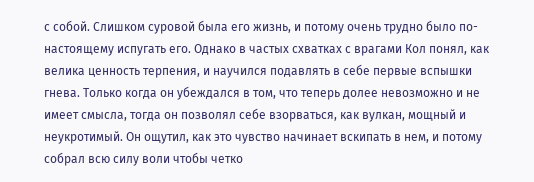с собой. Слишком суровой была его жизнь, и потому очень трудно было по-настоящему испугать его. Однако в частых схватках с врагами Кол понял, как велика ценность терпения, и научился подавлять в себе первые вспышки гнева. Только когда он убеждался в том, что теперь долее невозможно и не имеет смысла, тогда он позволял себе взорваться, как вулкан, мощный и неукротимый. Он ощутил, как это чувство начинает вскипать в нем, и потому собрал всю силу воли чтобы четко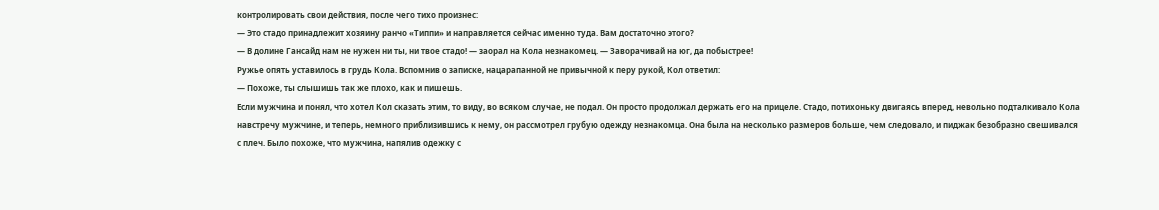контролировать свои действия, после чего тихо произнес:
— Это стадо принадлежит хозяину ранчо «Типпи» и направляется сейчас именно туда. Вам достаточно этого?
— В долине Гансайд нам не нужен ни ты, ни твое стадо! — заорал на Кола незнакомец. — Заворачивай на юг, да побыстрее!
Ружье опять уставилось в грудь Кола. Вспомнив о записке, нацарапанной не привычной к перу рукой, Кол ответил:
— Похоже, ты слышишь так же плохо, как и пишешь.
Если мужчина и понял, что хотел Кол сказать этим, то виду, во всяком случае, не подал. Он просто продолжал держать его на прицеле. Стадо, потихоньку двигаясь вперед, невольно подталкивало Кола навстречу мужчине, и теперь, немного приблизившись к нему, он рассмотрел грубую одежду незнакомца. Она была на несколько размеров больше, чем следовало, и пиджак безобразно свешивался с плеч. Было похоже, что мужчина, напялив одежку с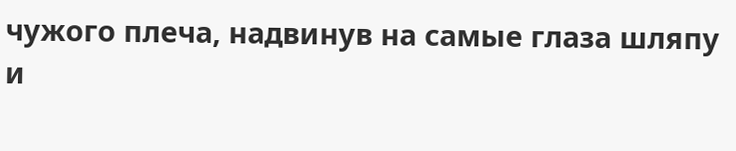чужого плеча, надвинув на самые глаза шляпу и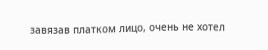завязав платком лицо, очень не хотел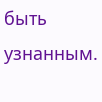быть узнанным.